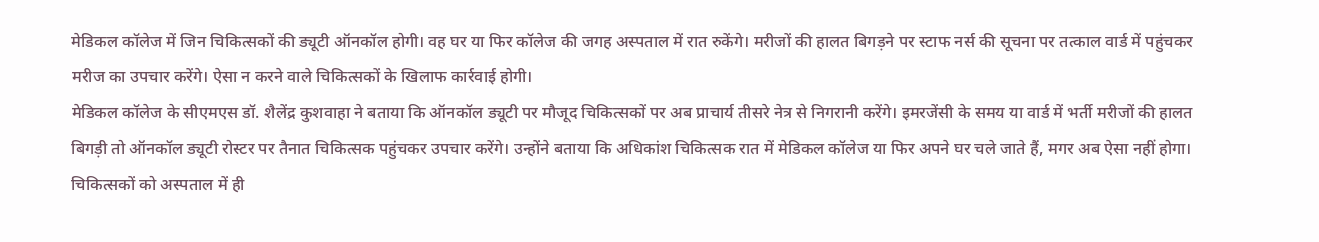मेडिकल कॉलेज में जिन चिकित्सकों की ड्यूटी ऑनकॉल होगी। वह घर या फिर कॉलेज की जगह अस्पताल में रात रुकेंगे। मरीजों की हालत बिगड़ने पर स्टाफ नर्स की सूचना पर तत्काल वार्ड में पहुंचकर मरीज का उपचार करेंगे। ऐसा न करने वाले चिकित्सकों के खिलाफ कार्रवाई होगी।
मेडिकल कॉलेज के सीएमएस डॉ. शैलेंद्र कुशवाहा ने बताया कि ऑनकॉल ड्यूटी पर मौजूद चिकित्सकों पर अब प्राचार्य तीसरे नेत्र से निगरानी करेंगे। इमरजेंसी के समय या वार्ड में भर्ती मरीजों की हालत बिगड़ी तो ऑनकॉल ड्यूटी रोस्टर पर तैनात चिकित्सक पहुंचकर उपचार करेंगे। उन्होंने बताया कि अधिकांश चिकित्सक रात में मेडिकल कॉलेज या फिर अपने घर चले जाते हैं, मगर अब ऐसा नहीं होगा। चिकित्सकों को अस्पताल में ही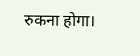रुकना होगा।